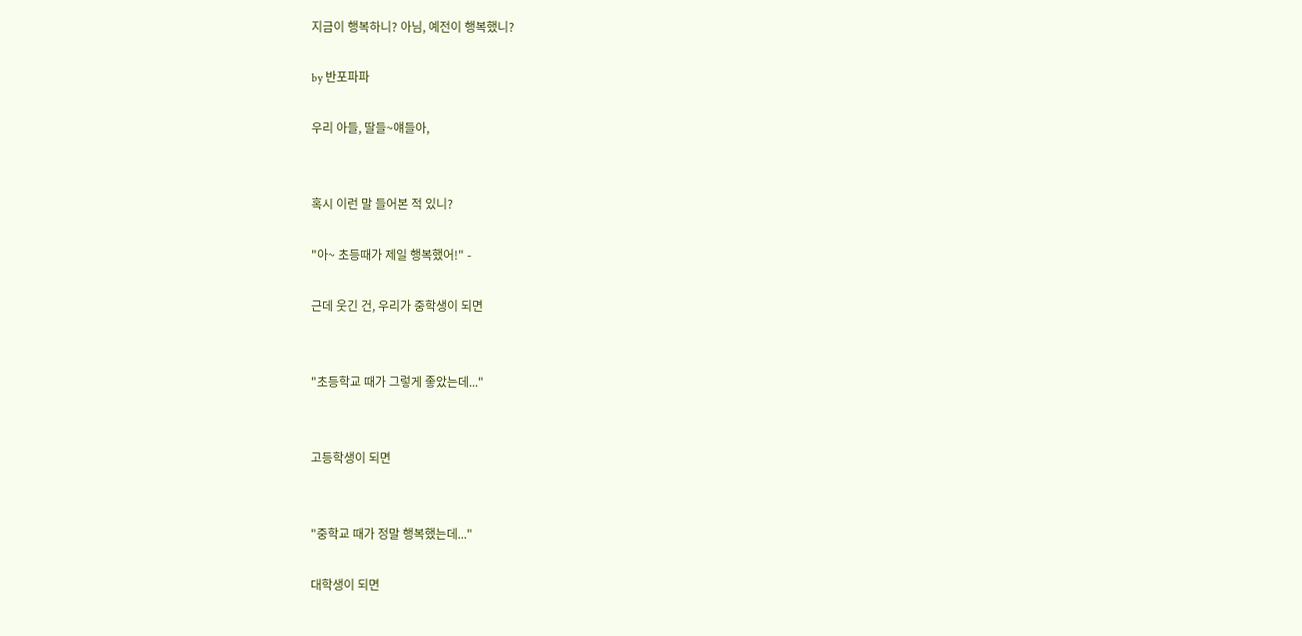지금이 행복하니? 아님, 예전이 행복했니?

by 반포파파

우리 아들, 딸들~얘들아,


혹시 이런 말 들어본 적 있니?

"아~ 초등때가 제일 행복했어!" -

근데 웃긴 건, 우리가 중학생이 되면


"초등학교 때가 그렇게 좋았는데..."


고등학생이 되면


"중학교 때가 정말 행복했는데..."

대학생이 되면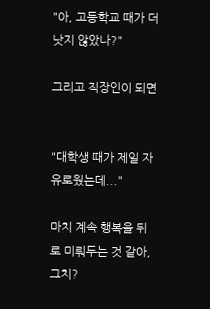"아, 고등학교 때가 더 낫지 않았나?"

그리고 직장인이 되면


"대학생 때가 제일 자유로웠는데..."

마치 계속 행복을 뒤로 미뤄두는 것 같아, 그치?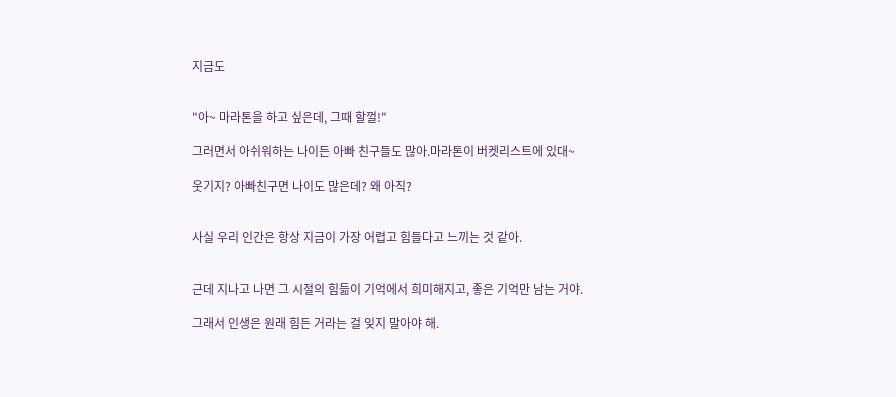지금도


"아~ 마라톤을 하고 싶은데, 그때 할껄!"

그러면서 아쉬워하는 나이든 아빠 친구들도 많아.마라톤이 버켓리스트에 있대~

웃기지? 아빠친구면 나이도 많은데? 왜 아직?


사실 우리 인간은 항상 지금이 가장 어렵고 힘들다고 느끼는 것 같아.


근데 지나고 나면 그 시절의 힘듦이 기억에서 희미해지고, 좋은 기억만 남는 거야.

그래서 인생은 원래 힘든 거라는 걸 잊지 말아야 해.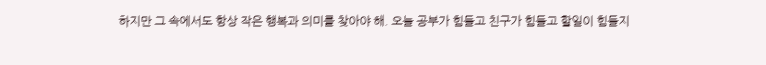하지만 그 속에서도 항상 작은 행복과 의미를 찾아야 해. 오늘 공부가 힘들고 친구가 힘들고 할일이 힘들지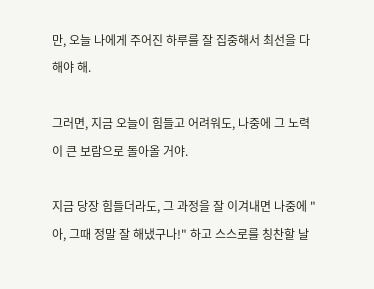만, 오늘 나에게 주어진 하루를 잘 집중해서 최선을 다해야 해.

그러면, 지금 오늘이 힘들고 어려워도, 나중에 그 노력이 큰 보람으로 돌아올 거야.

지금 당장 힘들더라도, 그 과정을 잘 이겨내면 나중에 "아, 그때 정말 잘 해냈구나!" 하고 스스로를 칭찬할 날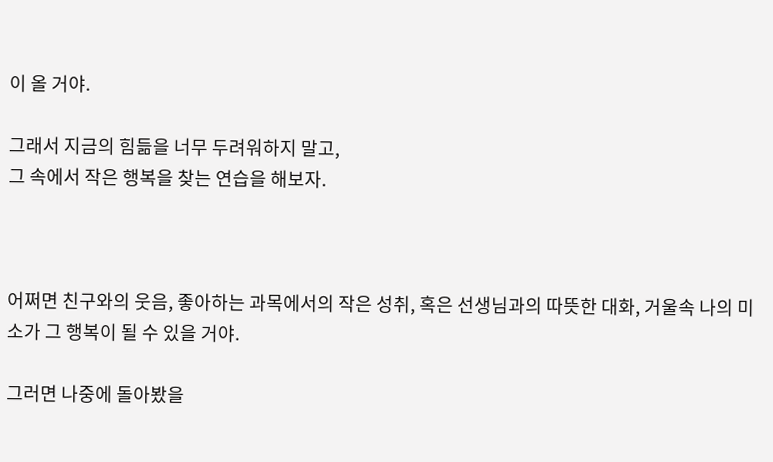이 올 거야.

그래서 지금의 힘듦을 너무 두려워하지 말고,
그 속에서 작은 행복을 찾는 연습을 해보자.



어쩌면 친구와의 웃음, 좋아하는 과목에서의 작은 성취, 혹은 선생님과의 따뜻한 대화, 거울속 나의 미소가 그 행복이 될 수 있을 거야.

그러면 나중에 돌아봤을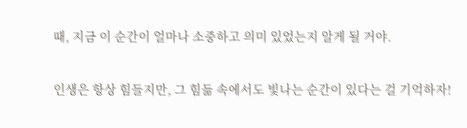때, 지금 이 순간이 얼마나 소중하고 의미 있었는지 알게 될 거야.

인생은 항상 힘들지만, 그 힘듦 속에서도 빛나는 순간이 있다는 걸 기억하자!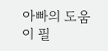아빠의 도움이 필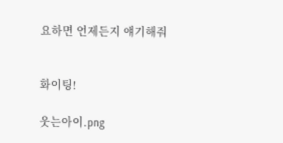요하면 언제든지 얘기해줘


화이팅!

웃는아이.png